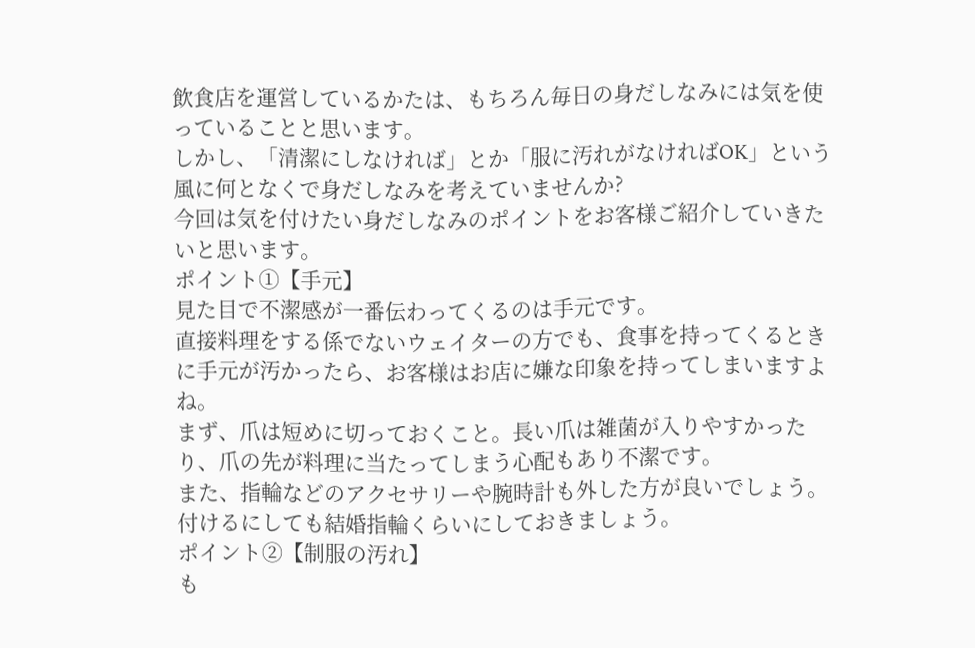飲食店を運営しているかたは、もちろん毎日の身だしなみには気を使っていることと思います。
しかし、「清潔にしなければ」とか「服に汚れがなければOK」という風に何となくで身だしなみを考えていませんか?
今回は気を付けたい身だしなみのポイントをお客様ご紹介していきたいと思います。
ポイント①【手元】
見た目で不潔感が一番伝わってくるのは手元です。
直接料理をする係でないウェイターの方でも、食事を持ってくるときに手元が汚かったら、お客様はお店に嫌な印象を持ってしまいますよね。
まず、爪は短めに切っておくこと。長い爪は雑菌が入りやすかったり、爪の先が料理に当たってしまう心配もあり不潔です。
また、指輪などのアクセサリーや腕時計も外した方が良いでしょう。
付けるにしても結婚指輪くらいにしておきましょう。
ポイント②【制服の汚れ】
も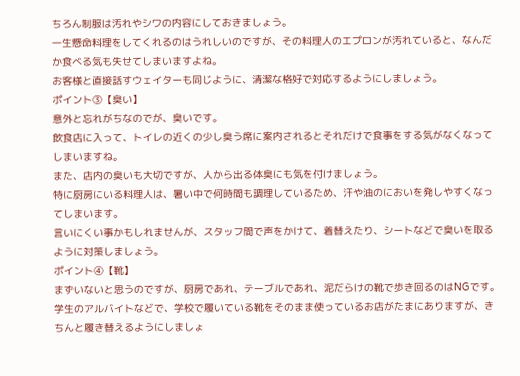ちろん制服は汚れやシワの内容にしておきましょう。
一生懸命料理をしてくれるのはうれしいのですが、その料理人のエプロンが汚れていると、なんだか食べる気も失せてしまいますよね。
お客様と直接話すウェイターも同じように、清潔な格好で対応するようにしましょう。
ポイント③【臭い】
意外と忘れがちなのでが、臭いです。
飲食店に入って、トイレの近くの少し臭う席に案内されるとそれだけで食事をする気がなくなってしまいますね。
また、店内の臭いも大切ですが、人から出る体臭にも気を付けましょう。
特に厨房にいる料理人は、暑い中で何時間も調理しているため、汗や油のにおいを発しやすくなってしまいます。
言いにくい事かもしれませんが、スタッフ間で声をかけて、着替えたり、シートなどで臭いを取るように対策しましょう。
ポイント④【靴】
まずいないと思うのですが、厨房であれ、テーブルであれ、泥だらけの靴で歩き回るのはNGです。
学生のアルバイトなどで、学校で履いている靴をそのまま使っているお店がたまにありますが、きちんと履き替えるようにしましょ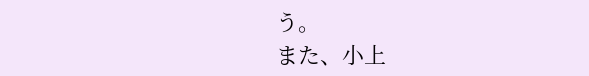う。
また、小上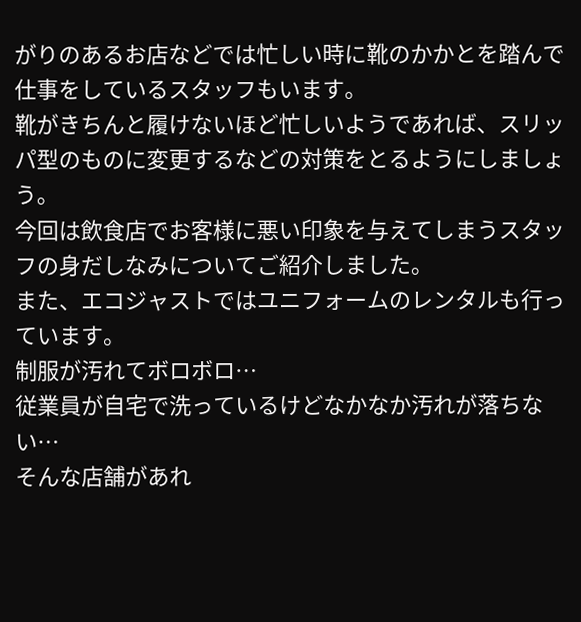がりのあるお店などでは忙しい時に靴のかかとを踏んで仕事をしているスタッフもいます。
靴がきちんと履けないほど忙しいようであれば、スリッパ型のものに変更するなどの対策をとるようにしましょう。
今回は飲食店でお客様に悪い印象を与えてしまうスタッフの身だしなみについてご紹介しました。
また、エコジャストではユニフォームのレンタルも行っています。
制服が汚れてボロボロ…
従業員が自宅で洗っているけどなかなか汚れが落ちない…
そんな店舗があれ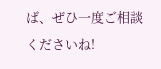ば、ぜひ一度ご相談くださいね!